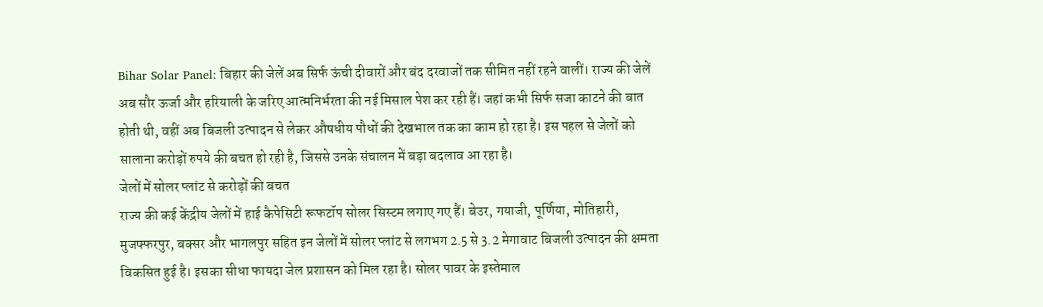Bihar Solar Panel: बिहार की जेलें अब सिर्फ ऊंची दीवारों और बंद दरवाजों तक सीमित नहीं रहने वालीं। राज्य की जेलें अब सौर ऊर्जा और हरियाली के जरिए आत्मनिर्भरता की नई मिसाल पेश कर रही हैं। जहां कभी सिर्फ सजा काटने की बात होती थी, वहीं अब बिजली उत्पादन से लेकर औषधीय पौधों की देखभाल तक का काम हो रहा है। इस पहल से जेलों को सालाना करोड़ों रुपये की बचत हो रही है, जिससे उनके संचालन में बड़ा बदलाव आ रहा है।
जेलों में सोलर प्लांट से करोड़ों की बचत
राज्य की कई केंद्रीय जेलों में हाई कैपेसिटी रूफटॉप सोलर सिस्टम लगाए गए हैं। बेउर, गयाजी, पूर्णिया, मोतिहारी, मुजफ्फरपुर, बक्सर और भागलपुर सहित इन जेलों में सोलर प्लांट से लगभग 2.5 से 3.2 मेगावाट बिजली उत्पादन की क्षमता विकसित हुई है। इसका सीधा फायदा जेल प्रशासन को मिल रहा है। सोलर पावर के इस्तेमाल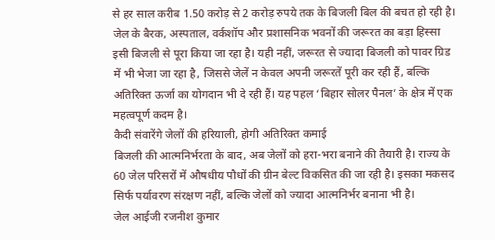से हर साल करीब 1.50 करोड़ से 2 करोड़ रुपये तक के बिजली बिल की बचत हो रही है।
जेल के बैरक, अस्पताल, वर्कशॉप और प्रशासनिक भवनों की जरूरत का बड़ा हिस्सा इसी बिजली से पूरा किया जा रहा है। यही नहीं, जरूरत से ज्यादा बिजली को पावर ग्रिड में भी भेजा जा रहा है, जिससे जेलें न केवल अपनी जरूरतें पूरी कर रही हैं, बल्कि अतिरिक्त ऊर्जा का योगदान भी दे रही हैं। यह पहल ‘बिहार सोलर पैनल’ के क्षेत्र में एक महत्वपूर्ण कदम है।
कैदी संवारेंगे जेलों की हरियाली, होगी अतिरिक्त कमाई
बिजली की आत्मनिर्भरता के बाद, अब जेलों को हरा-भरा बनाने की तैयारी है। राज्य के 60 जेल परिसरों में औषधीय पौधों की ग्रीन बेल्ट विकसित की जा रही है। इसका मकसद सिर्फ पर्यावरण संरक्षण नहीं, बल्कि जेलों को ज्यादा आत्मनिर्भर बनाना भी है।
जेल आईजी रजनीश कुमार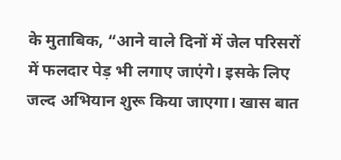के मुताबिक, “आने वाले दिनों में जेल परिसरों में फलदार पेड़ भी लगाए जाएंगे। इसके लिए जल्द अभियान शुरू किया जाएगा। खास बात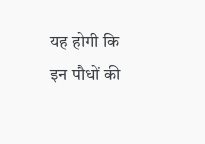यह होगी कि इन पौधों की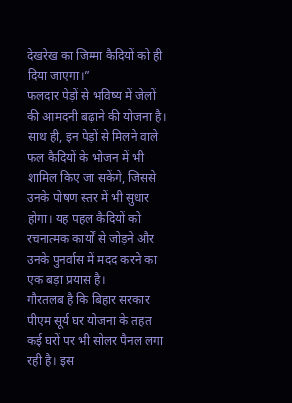देखरेख का जिम्मा कैदियों को ही दिया जाएगा।”
फलदार पेड़ों से भविष्य में जेलों की आमदनी बढ़ाने की योजना है। साथ ही, इन पेड़ों से मिलने वाले फल कैदियों के भोजन में भी शामिल किए जा सकेंगे, जिससे उनके पोषण स्तर में भी सुधार होगा। यह पहल कैदियों को रचनात्मक कार्यों से जोड़ने और उनके पुनर्वास में मदद करने का एक बड़ा प्रयास है।
गौरतलब है कि बिहार सरकार पीएम सूर्य घर योजना के तहत कई घरों पर भी सोलर पैनल लगा रही है। इस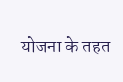योजना के तहत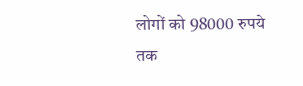लोगों को 98000 रुपये तक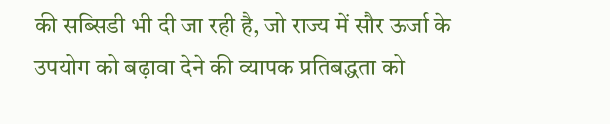की सब्सिडी भी दी जा रही है, जो राज्य में सौर ऊर्जा के उपयोग को बढ़ावा देने की व्यापक प्रतिबद्धता को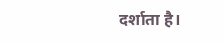दर्शाता है।